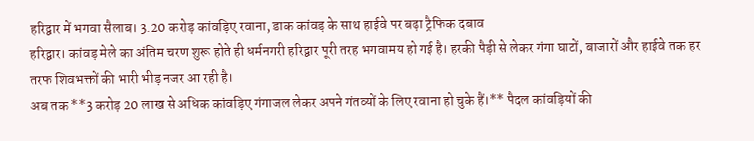हरिद्वार में भगवा सैलाब। 3.20 करोड़ कांवड़िए रवाना, डाक कांवड़ के साथ हाईवे पर बढ़ा ट्रैफिक दबाव
हरिद्वार। कांवड़ मेले का अंतिम चरण शुरू होते ही धर्मनगरी हरिद्वार पूरी तरह भगवामय हो गई है। हरकी पैड़ी से लेकर गंगा घाटों, बाजारों और हाईवे तक हर तरफ शिवभक्तों की भारी भीड़ नजर आ रही है।
अब तक **3 करोड़ 20 लाख से अधिक कांवड़िए गंगाजल लेकर अपने गंतव्यों के लिए रवाना हो चुके हैं।** पैदल कांवड़ियों की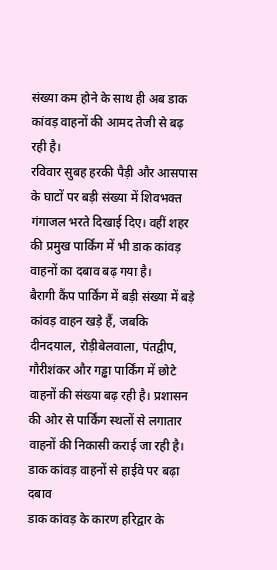संख्या कम होने के साथ ही अब डाक कांवड़ वाहनों की आमद तेजी से बढ़ रही है।
रविवार सुबह हरकी पैड़ी और आसपास के घाटों पर बड़ी संख्या में शिवभक्त गंगाजल भरते दिखाई दिए। वहीं शहर की प्रमुख पार्किंग में भी डाक कांवड़ वाहनों का दबाव बढ़ गया है।
बैरागी कैंप पार्किंग में बड़ी संख्या में बड़े कांवड़ वाहन खड़े हैं, जबकि दीनदयाल, रोड़ीबेलवाला, पंतद्वीप, गौरीशंकर और गड्ढा पार्किंग में छोटे वाहनों की संख्या बढ़ रही है। प्रशासन की ओर से पार्किंग स्थलों से लगातार वाहनों की निकासी कराई जा रही है।
डाक कांवड़ वाहनों से हाईवे पर बढ़ा दबाव
डाक कांवड़ के कारण हरिद्वार के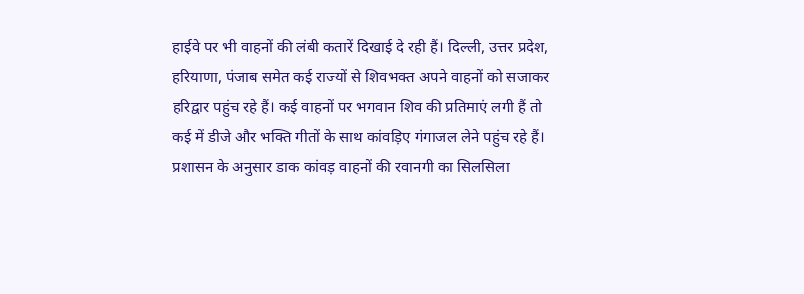हाईवे पर भी वाहनों की लंबी कतारें दिखाई दे रही हैं। दिल्ली, उत्तर प्रदेश, हरियाणा, पंजाब समेत कई राज्यों से शिवभक्त अपने वाहनों को सजाकर हरिद्वार पहुंच रहे हैं। कई वाहनों पर भगवान शिव की प्रतिमाएं लगी हैं तो कई में डीजे और भक्ति गीतों के साथ कांवड़िए गंगाजल लेने पहुंच रहे हैं।
प्रशासन के अनुसार डाक कांवड़ वाहनों की रवानगी का सिलसिला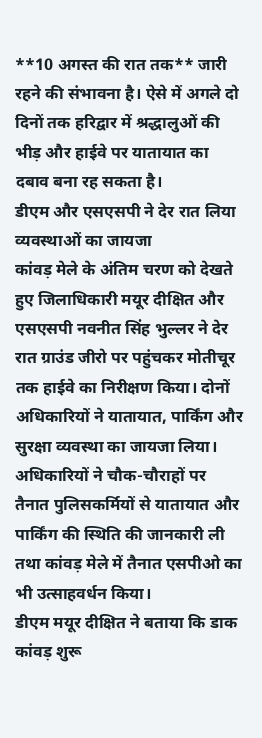**10 अगस्त की रात तक** जारी रहने की संभावना है। ऐसे में अगले दो दिनों तक हरिद्वार में श्रद्धालुओं की भीड़ और हाईवे पर यातायात का दबाव बना रह सकता है।
डीएम और एसएसपी ने देर रात लिया व्यवस्थाओं का जायजा
कांवड़ मेले के अंतिम चरण को देखते हुए जिलाधिकारी मयूर दीक्षित और एसएसपी नवनीत सिंह भुल्लर ने देर रात ग्राउंड जीरो पर पहुंचकर मोतीचूर तक हाईवे का निरीक्षण किया। दोनों अधिकारियों ने यातायात, पार्किंग और सुरक्षा व्यवस्था का जायजा लिया।
अधिकारियों ने चौक-चौराहों पर तैनात पुलिसकर्मियों से यातायात और पार्किंग की स्थिति की जानकारी ली तथा कांवड़ मेले में तैनात एसपीओ का भी उत्साहवर्धन किया।
डीएम मयूर दीक्षित ने बताया कि डाक कांवड़ शुरू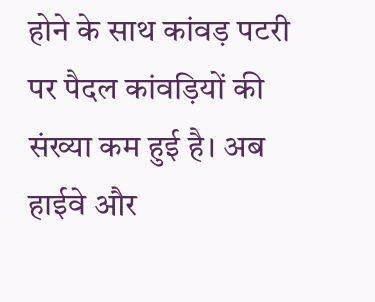होने के साथ कांवड़ पटरी पर पैदल कांवड़ियों की संख्या कम हुई है। अब हाईवे और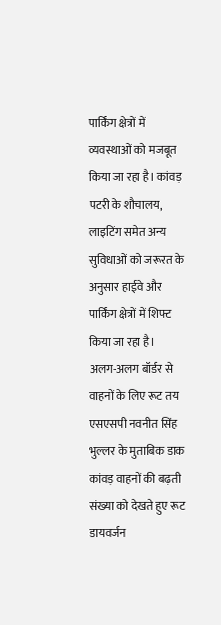पार्किंग क्षेत्रों में व्यवस्थाओं को मजबूत किया जा रहा है। कांवड़ पटरी के शौचालय, लाइटिंग समेत अन्य सुविधाओं को जरूरत के अनुसार हाईवे और पार्किंग क्षेत्रों में शिफ्ट किया जा रहा है।
अलग-अलग बॉर्डर से वाहनों के लिए रूट तय
एसएसपी नवनीत सिंह भुल्लर के मुताबिक डाक कांवड़ वाहनों की बढ़ती संख्या को देखते हुए रूट डायवर्जन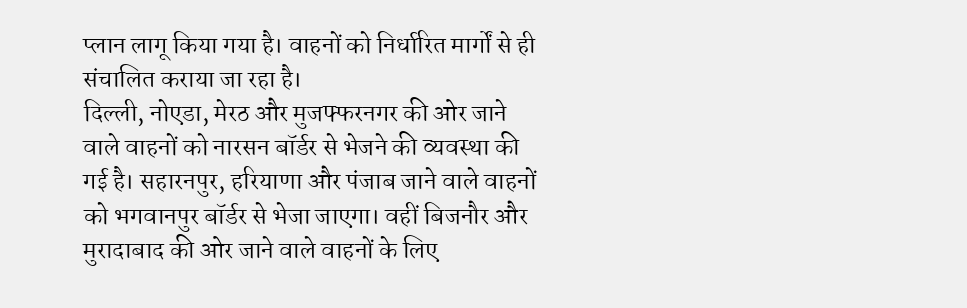प्लान लागू किया गया है। वाहनों को निर्धारित मार्गों से ही संचालित कराया जा रहा है।
दिल्ली, नोएडा, मेरठ और मुजफ्फरनगर की ओर जाने वाले वाहनों को नारसन बॉर्डर से भेजने की व्यवस्था की गई है। सहारनपुर, हरियाणा और पंजाब जाने वाले वाहनों को भगवानपुर बॉर्डर से भेजा जाएगा। वहीं बिजनौर और मुरादाबाद की ओर जाने वाले वाहनों के लिए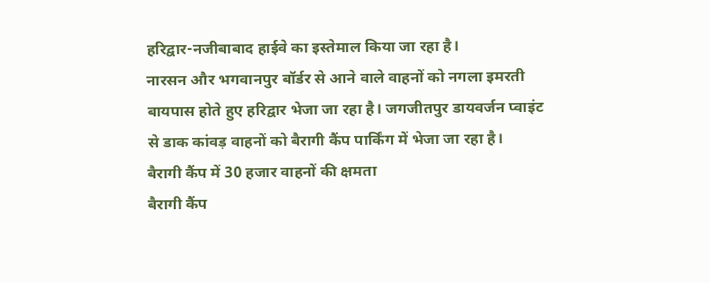हरिद्वार-नजीबाबाद हाईवे का इस्तेमाल किया जा रहा है।
नारसन और भगवानपुर बॉर्डर से आने वाले वाहनों को नगला इमरती बायपास होते हुए हरिद्वार भेजा जा रहा है। जगजीतपुर डायवर्जन प्वाइंट से डाक कांवड़ वाहनों को बैरागी कैंप पार्किंग में भेजा जा रहा है।
बैरागी कैंप में 30 हजार वाहनों की क्षमता
बैरागी कैंप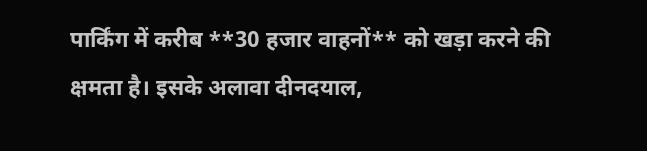पार्किंग में करीब **30 हजार वाहनों** को खड़ा करने की क्षमता है। इसके अलावा दीनदयाल,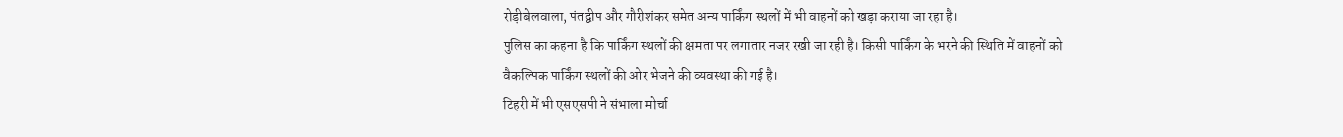रोड़ीबेलवाला, पंतद्वीप और गौरीशंकर समेत अन्य पार्किंग स्थलों में भी वाहनों को खड़ा कराया जा रहा है।
पुलिस का कहना है कि पार्किंग स्थलों की क्षमता पर लगातार नजर रखी जा रही है। किसी पार्किंग के भरने की स्थिति में वाहनों को वैकल्पिक पार्किंग स्थलों की ओर भेजने की व्यवस्था की गई है।
टिहरी में भी एसएसपी ने संभाला मोर्चा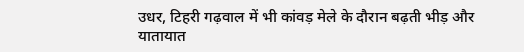उधर, टिहरी गढ़वाल में भी कांवड़ मेले के दौरान बढ़ती भीड़ और यातायात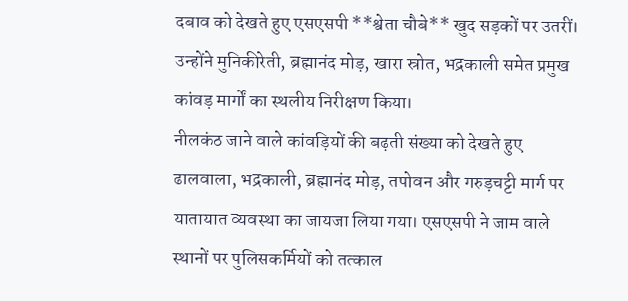दबाव को देखते हुए एसएसपी **श्वेता चौबे** खुद सड़कों पर उतरीं। उन्होंने मुनिकीरेती, ब्रह्मानंद मोड़, खारा स्रोत, भद्रकाली समेत प्रमुख कांवड़ मार्गों का स्थलीय निरीक्षण किया।
नीलकंठ जाने वाले कांवड़ियों की बढ़ती संख्या को देखते हुए ढालवाला, भद्रकाली, ब्रह्मानंद मोड़, तपोवन और गरुड़चट्टी मार्ग पर यातायात व्यवस्था का जायजा लिया गया। एसएसपी ने जाम वाले स्थानों पर पुलिसकर्मियों को तत्काल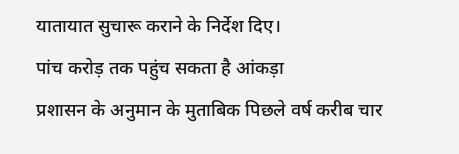यातायात सुचारू कराने के निर्देश दिए।
पांच करोड़ तक पहुंच सकता है आंकड़ा
प्रशासन के अनुमान के मुताबिक पिछले वर्ष करीब चार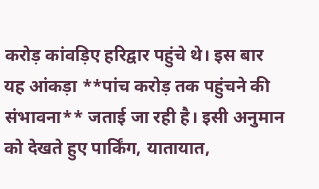करोड़ कांवड़िए हरिद्वार पहुंचे थे। इस बार यह आंकड़ा **पांच करोड़ तक पहुंचने की संभावना** जताई जा रही है। इसी अनुमान को देखते हुए पार्किंग, यातायात,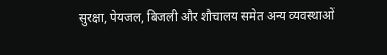सुरक्षा, पेयजल, बिजली और शौचालय समेत अन्य व्यवस्थाओं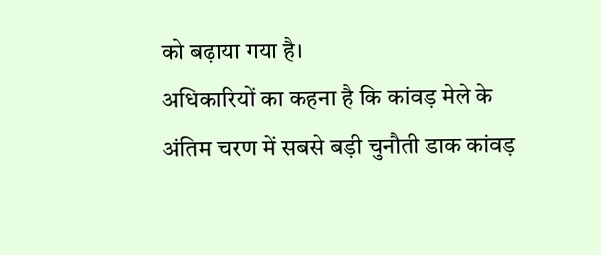को बढ़ाया गया है।
अधिकारियों का कहना है कि कांवड़ मेले के अंतिम चरण में सबसे बड़ी चुनौती डाक कांवड़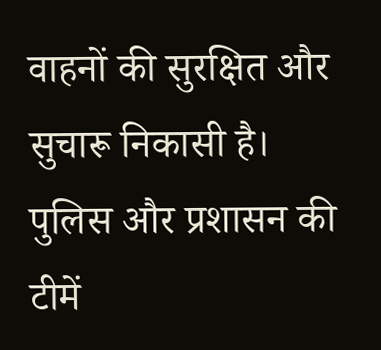वाहनों की सुरक्षित और सुचारू निकासी है। पुलिस और प्रशासन की टीमें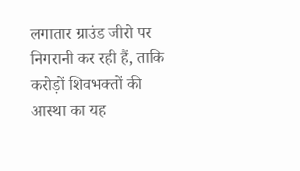लगातार ग्राउंड जीरो पर निगरानी कर रही हैं, ताकि करोड़ों शिवभक्तों की आस्था का यह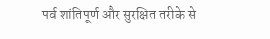पर्व शांतिपूर्ण और सुरक्षित तरीके से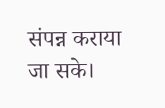संपन्न कराया जा सके।